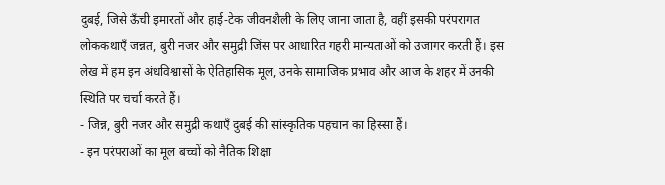दुबई, जिसे ऊँची इमारतों और हाई‑टेक जीवनशैली के लिए जाना जाता है, वहीं इसकी परंपरागत लोककथाएँ जन्नत, बुरी नजर और समुद्री जिंस पर आधारित गहरी मान्यताओं को उजागर करती हैं। इस लेख में हम इन अंधविश्वासों के ऐतिहासिक मूल, उनके सामाजिक प्रभाव और आज के शहर में उनकी स्थिति पर चर्चा करते हैं।
- जिन्न, बुरी नजर और समुद्री कथाएँ दुबई की सांस्कृतिक पहचान का हिस्सा हैं।
- इन परंपराओं का मूल बच्चों को नैतिक शिक्षा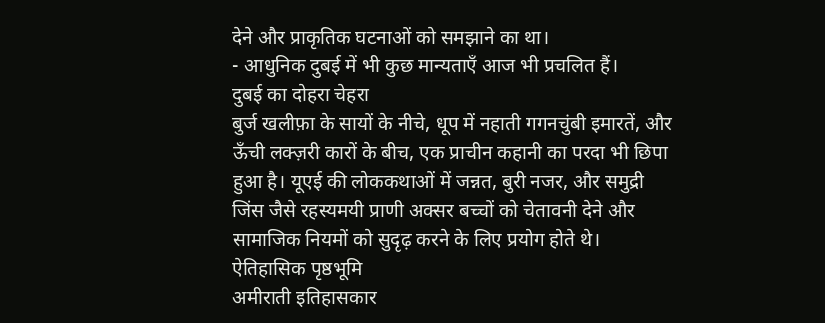देने और प्राकृतिक घटनाओं को समझाने का था।
- आधुनिक दुबई में भी कुछ मान्यताएँ आज भी प्रचलित हैं।
दुबई का दोहरा चेहरा
बुर्ज खलीफ़ा के सायों के नीचे, धूप में नहाती गगनचुंबी इमारतें, और ऊँची लक्ज़री कारों के बीच, एक प्राचीन कहानी का परदा भी छिपा हुआ है। यूएई की लोककथाओं में जन्नत, बुरी नजर, और समुद्री जिंस जैसे रहस्यमयी प्राणी अक्सर बच्चों को चेतावनी देने और सामाजिक नियमों को सुदृढ़ करने के लिए प्रयोग होते थे।
ऐतिहासिक पृष्ठभूमि
अमीराती इतिहासकार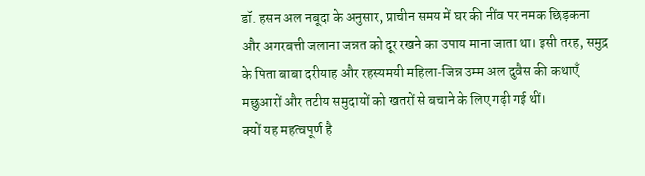डॉ. हसन अल नबूदा के अनुसार, प्राचीन समय में घर की नींव पर नमक छिड़कना और अगरबत्ती जलाना जन्नत को दूर रखने का उपाय माना जाता था। इसी तरह, समुद्र के पिता बाबा दरीयाह और रहस्यमयी महिला‑जिन्न उम्म अल दुवैस की कथाएँ मछुआरों और तटीय समुदायों को खतरों से बचाने के लिए गढ़ी गई थीं।
क्यों यह महत्वपूर्ण है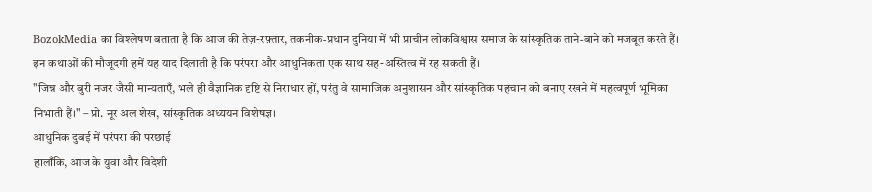BozokMedia का विश्लेषण बताता है कि आज की तेज़-रफ़्तार, तकनीक‑प्रधान दुनिया में भी प्राचीन लोकविश्वास समाज के सांस्कृतिक ताने‑बाने को मजबूत करते हैं। इन कथाओं की मौजूदगी हमें यह याद दिलाती है कि परंपरा और आधुनिकता एक साथ सह-अस्तित्व में रह सकती हैं।
"जिन्न और बुरी नजर जैसी मान्यताएँ, भले ही वैज्ञानिक दृष्टि से निराधार हों, परंतु वे सामाजिक अनुशासन और सांस्कृतिक पहचान को बनाए रखने में महत्वपूर्ण भूमिका निभाती हैं।" – प्रो. नूर अल शेख, सांस्कृतिक अध्ययन विशेषज्ञ।
आधुनिक दुबई में परंपरा की परछाई
हालाँकि, आज के युवा और विदेशी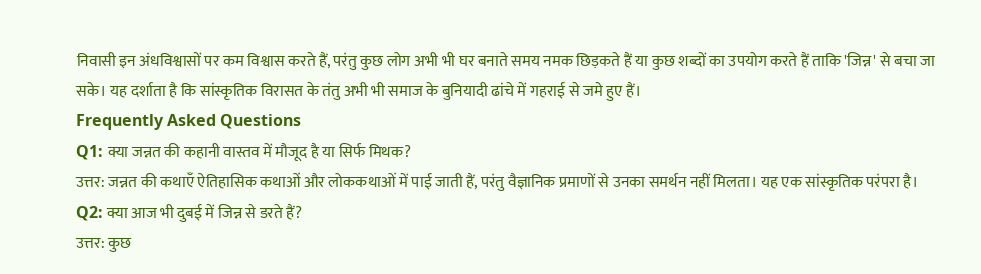निवासी इन अंधविश्वासों पर कम विश्वास करते हैं, परंतु कुछ लोग अभी भी घर बनाते समय नमक छिड़कते हैं या कुछ शब्दों का उपयोग करते हैं ताकि 'जिन्न' से बचा जा सके। यह दर्शाता है कि सांस्कृतिक विरासत के तंतु अभी भी समाज के बुनियादी ढांचे में गहराई से जमे हुए हैं।
Frequently Asked Questions
Q1: क्या जन्नत की कहानी वास्तव में मौजूद है या सिर्फ मिथक?
उत्तर: जन्नत की कथाएँ ऐतिहासिक कथाओं और लोककथाओं में पाई जाती हैं, परंतु वैज्ञानिक प्रमाणों से उनका समर्थन नहीं मिलता। यह एक सांस्कृतिक परंपरा है।
Q2: क्या आज भी दुबई में जिन्न से डरते हैं?
उत्तर: कुछ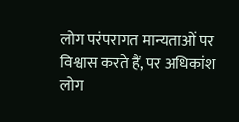लोग परंपरागत मान्यताओं पर विश्वास करते हैं, पर अधिकांश लोग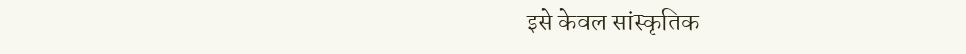इसे केवल सांस्कृतिक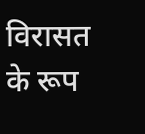विरासत के रूप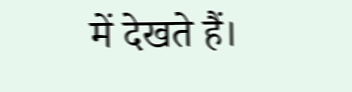में देखते हैं।